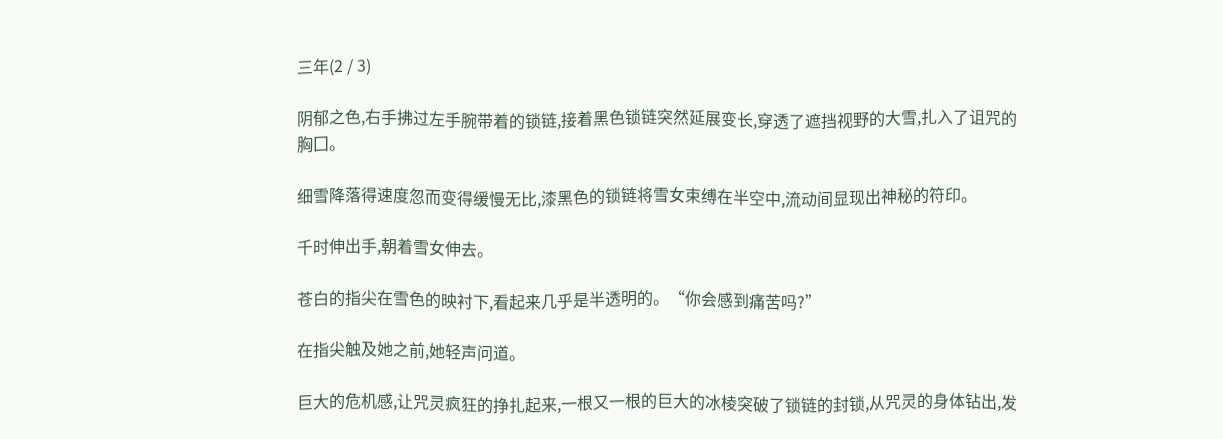三年(2 / 3)

阴郁之色,右手拂过左手腕带着的锁链,接着黑色锁链突然延展变长,穿透了遮挡视野的大雪,扎入了诅咒的胸囗。

细雪降落得速度忽而变得缓慢无比,漆黑色的锁链将雪女束缚在半空中,流动间显现出神秘的符印。

千时伸出手,朝着雪女伸去。

苍白的指尖在雪色的映衬下,看起来几乎是半透明的。“你会感到痛苦吗?”

在指尖触及她之前,她轻声问道。

巨大的危机感,让咒灵疯狂的挣扎起来,一根又一根的巨大的冰棱突破了锁链的封锁,从咒灵的身体钻出,发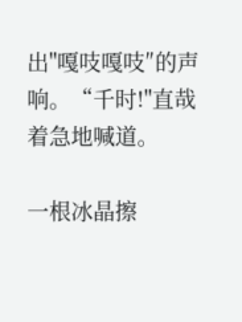出"嘎吱嘎吱″的声响。“千时!"直哉着急地喊道。

一根冰晶擦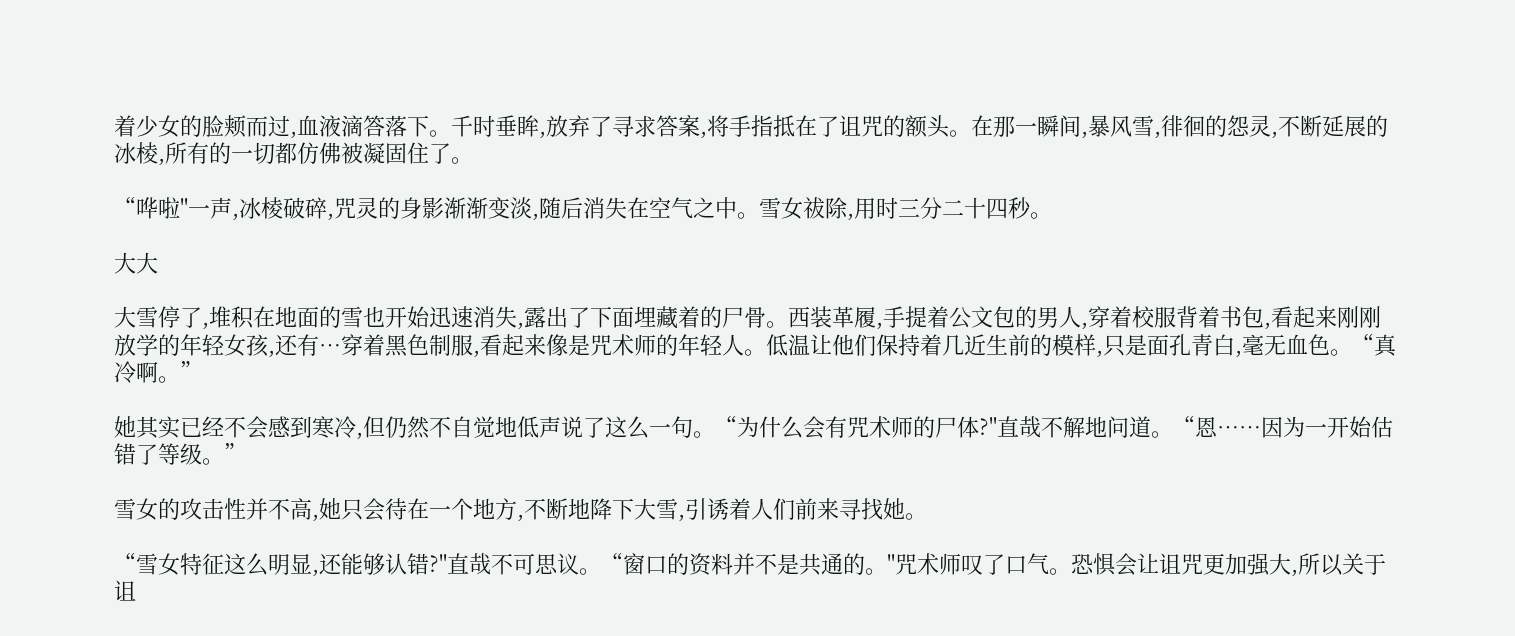着少女的脸颊而过,血液滴答落下。千时垂眸,放弃了寻求答案,将手指抵在了诅咒的额头。在那一瞬间,暴风雪,徘徊的怨灵,不断延展的冰棱,所有的一切都仿佛被凝固住了。

“哗啦"一声,冰棱破碎,咒灵的身影渐渐变淡,随后消失在空气之中。雪女祓除,用时三分二十四秒。

大大

大雪停了,堆积在地面的雪也开始迅速消失,露出了下面埋藏着的尸骨。西装革履,手提着公文包的男人,穿着校服背着书包,看起来刚刚放学的年轻女孩,还有…穿着黑色制服,看起来像是咒术师的年轻人。低温让他们保持着几近生前的模样,只是面孔青白,毫无血色。“真冷啊。”

她其实已经不会感到寒冷,但仍然不自觉地低声说了这么一句。“为什么会有咒术师的尸体?"直哉不解地问道。“恩……因为一开始估错了等级。”

雪女的攻击性并不高,她只会待在一个地方,不断地降下大雪,引诱着人们前来寻找她。

“雪女特征这么明显,还能够认错?"直哉不可思议。“窗口的资料并不是共通的。"咒术师叹了口气。恐惧会让诅咒更加强大,所以关于诅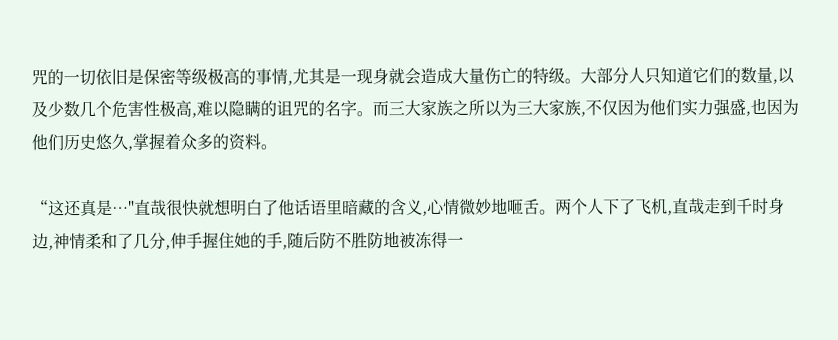咒的一切依旧是保密等级极高的事情,尤其是一现身就会造成大量伤亡的特级。大部分人只知道它们的数量,以及少数几个危害性极高,难以隐瞒的诅咒的名字。而三大家族之所以为三大家族,不仅因为他们实力强盛,也因为他们历史悠久,掌握着众多的资料。

“这还真是…"直哉很快就想明白了他话语里暗藏的含义,心情微妙地咂舌。两个人下了飞机,直哉走到千时身边,神情柔和了几分,伸手握住她的手,随后防不胜防地被冻得一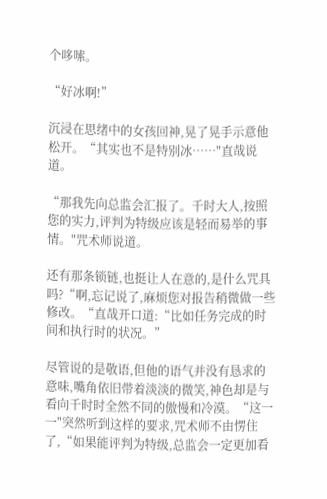个哆嗦。

“好冰啊!”

沉浸在思绪中的女孩回神,晃了晃手示意他松开。“其实也不是特别冰……"直哉说道。

“那我先向总监会汇报了。千时大人,按照您的实力,评判为特级应该是轻而易举的事情。"咒术师说道。

还有那条锁链,也挺让人在意的,是什么咒具吗?“啊,忘记说了,麻烦您对报告稍微做一些修改。“直哉开口道:“比如任务完成的时间和执行时的状况。”

尽管说的是敬语,但他的语气并没有恳求的意味,嘴角依旧带着淡淡的微笑,神色却是与看向千时时全然不同的傲慢和冷漠。“这一一"突然听到这样的要求,咒术师不由愣住了,“如果能评判为特级,总监会一定更加看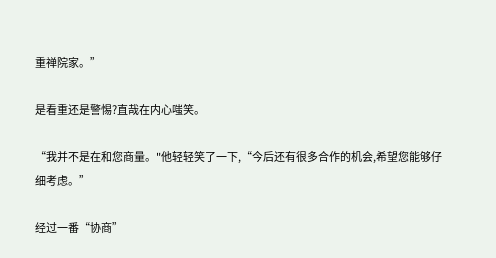重禅院家。”

是看重还是警惕?直哉在内心嗤笑。

“我并不是在和您商量。"他轻轻笑了一下,“今后还有很多合作的机会,希望您能够仔细考虑。”

经过一番“协商”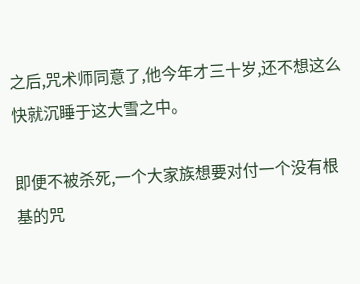之后,咒术师同意了,他今年才三十岁,还不想这么快就沉睡于这大雪之中。

即便不被杀死,一个大家族想要对付一个没有根基的咒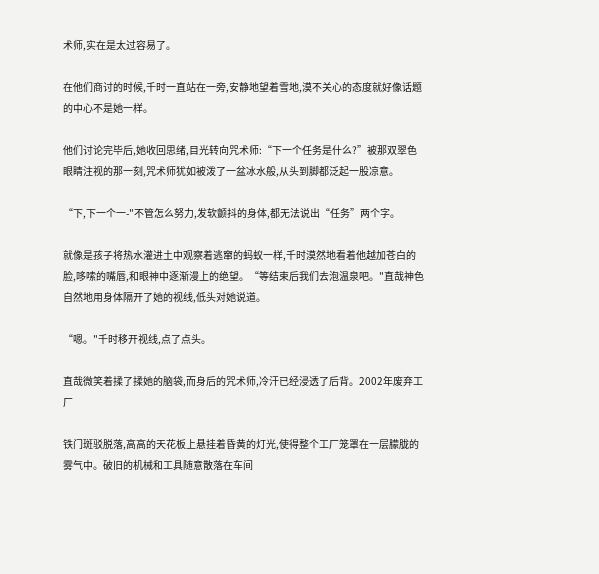术师,实在是太过容易了。

在他们商讨的时候,千时一直站在一旁,安静地望着雪地,漠不关心的态度就好像话题的中心不是她一样。

他们讨论完毕后,她收回思绪,目光转向咒术师:“下一个任务是什么?”被那双翠色眼睛注视的那一刻,咒术师犹如被泼了一盆冰水般,从头到脚都泛起一股凉意。

“下,下一个一-"不管怎么努力,发软颤抖的身体,都无法说出“任务”两个字。

就像是孩子将热水灌进土中观察着逃窜的蚂蚁一样,千时漠然地看着他越加苍白的脸,哆嗦的嘴唇,和眼神中逐渐漫上的绝望。“等结束后我们去泡温泉吧。"直哉神色自然地用身体隔开了她的视线,低头对她说道。

“嗯。"千时移开视线,点了点头。

直哉微笑着揉了揉她的脑袋,而身后的咒术师,冷汗已经浸透了后背。2002年废弃工厂

铁门斑驳脱落,高高的天花板上悬挂着昏黄的灯光,使得整个工厂笼罩在一层朦胧的雾气中。破旧的机械和工具随意散落在车间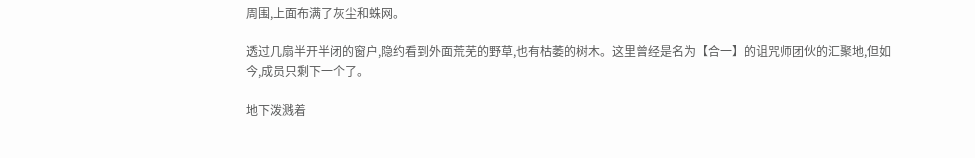周围,上面布满了灰尘和蛛网。

透过几扇半开半闭的窗户,隐约看到外面荒芜的野草,也有枯萎的树木。这里曾经是名为【合一】的诅咒师团伙的汇聚地,但如今,成员只剩下一个了。

地下泼溅着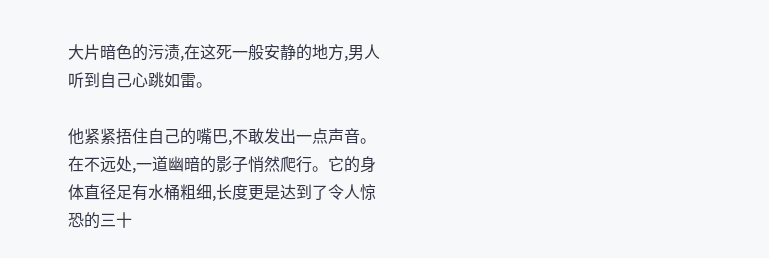大片暗色的污渍,在这死一般安静的地方,男人听到自己心跳如雷。

他紧紧捂住自己的嘴巴,不敢发出一点声音。在不远处,一道幽暗的影子悄然爬行。它的身体直径足有水桶粗细,长度更是达到了令人惊恐的三十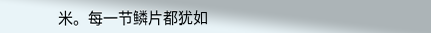米。每一节鳞片都犹如